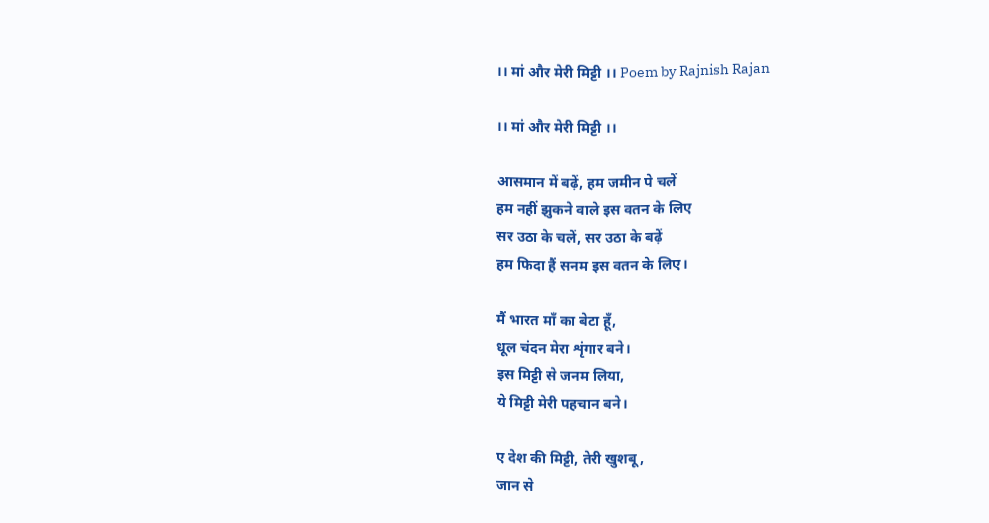।। मां और मेरी मिट्टी ।। Poem by Rajnish Rajan

।। मां और मेरी मिट्टी ।।

आसमान में बढ़ें, हम जमीन पे चलें
हम नहीं झुकने वाले इस वतन के लिए
सर उठा के चलें, सर उठा के बढ़ें
हम फिदा हैं सनम इस वतन के लिए।

मैं भारत माँ का बेटा हूँ,
धूल चंदन मेरा शृंगार बने।
इस मिट्टी से जनम लिया,
ये मिट्टी मेरी पहचान बने।

ए देश की मिट्टी, तेरी खुशबू,
जान से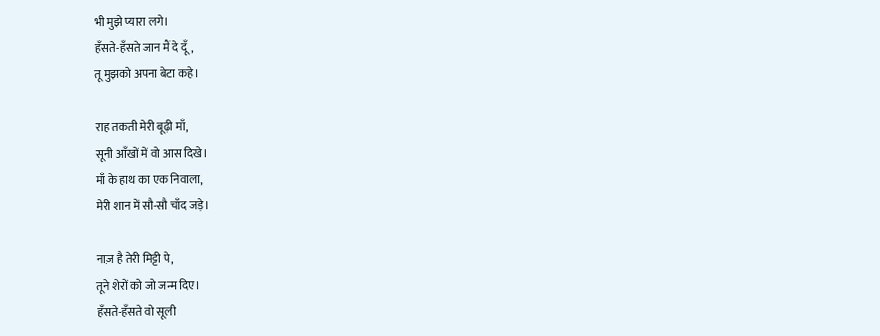भी मुझे प्यारा लगे।
हँसते-हँसते जान मैं दे दूँ,
तू मुझको अपना बेटा कहे।

राह तकती मेरी बूढ़ी माँ,
सूनी आँखों में वो आस दिखे।
माँ के हाथ का एक निवाला,
मेरी शान में सौ-सौ चाँद जड़े।

नाज़ है तेरी मिट्टी पे,
तूने शेरों को जो जन्म दिए।
हँसते-हँसते वो सूली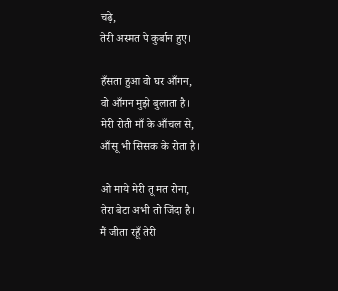चढ़े,
तेरी अस्मत पे कुर्बान हुए।

हँसता हुआ वो घर आँगन,
वो आँगन मुझे बुलाता है।
मेरी रोती माँ के आँचल से,
आँसू भी सिसक के रोता है।

ओ माये मेरी तू मत रोना,
तेरा बेटा अभी तो जिंदा है।
मैं जीता रहूँ तेरी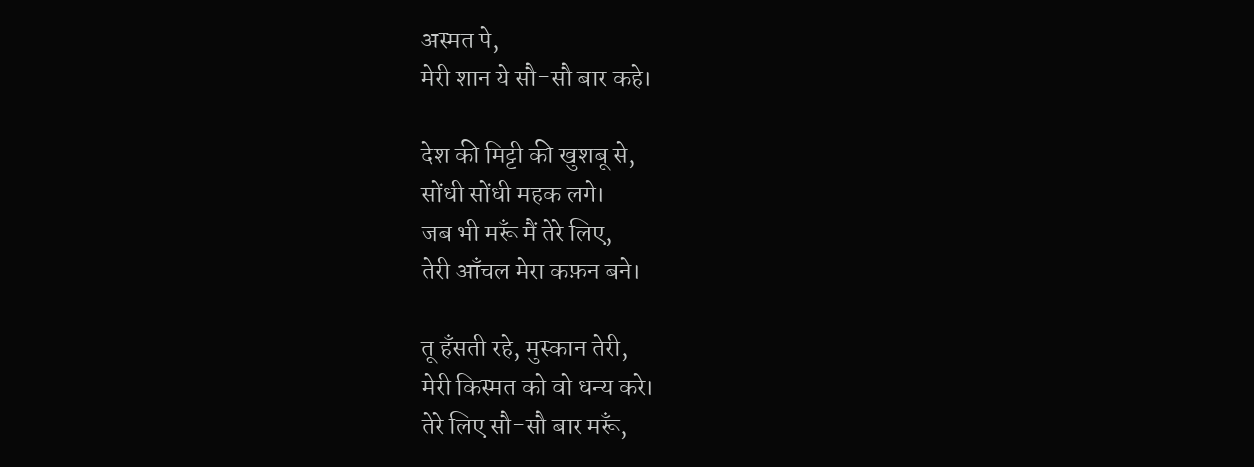अस्मत पे,
मेरी शान ये सौ-सौ बार कहे।

देश की मिट्टी की खुशबू से,
सोंधी सोंधी महक लगे।
जब भी मरूँ मैं तेरे लिए,
तेरी आँचल मेरा कफ़न बने।

तू हँसती रहे, मुस्कान तेरी,
मेरी किस्मत को वो धन्य करे।
तेरे लिए सौ-सौ बार मरूँ,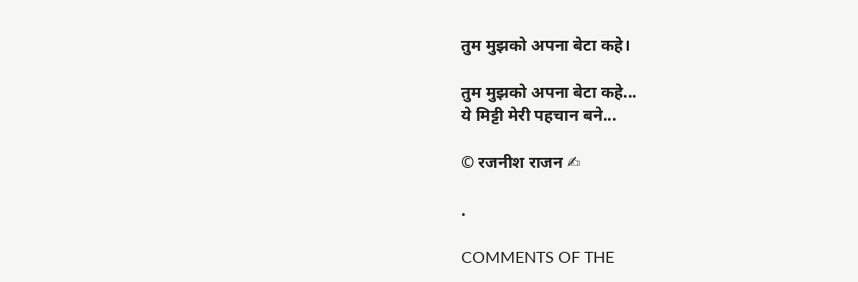तुम मुझको अपना बेटा कहे।

तुम मुझको अपना बेटा कहे...
ये मिट्टी मेरी पहचान बने...

© रजनीश राजन ✍

.

COMMENTS OF THE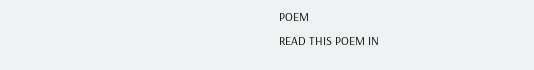POEM
READ THIS POEM IN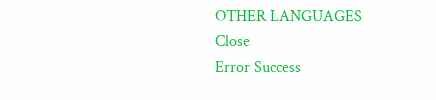OTHER LANGUAGES
Close
Error Success